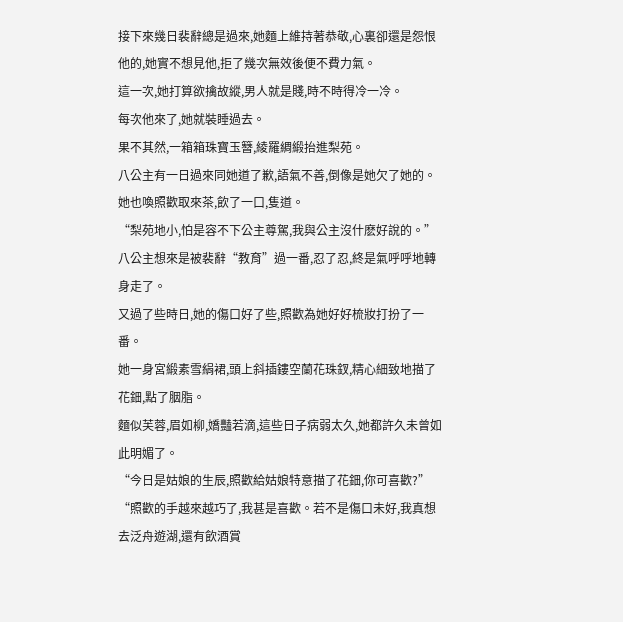接下來幾日裴辭總是過來,她麵上維持著恭敬,心裏卻還是怨恨他的,她實不想見他,拒了幾次無效後便不費力氣。
這一次,她打算欲擒故縱,男人就是賤,時不時得冷一冷。
每次他來了,她就裝睡過去。
果不其然,一箱箱珠寶玉簪,綾羅綢緞抬進梨苑。
八公主有一日過來同她道了歉,語氣不善,倒像是她欠了她的。
她也喚照歡取來茶,飲了一口,隻道。
“梨苑地小,怕是容不下公主尊駕,我與公主沒什麽好說的。”
八公主想來是被裴辭“教育”過一番,忍了忍,終是氣呼呼地轉身走了。
又過了些時日,她的傷口好了些,照歡為她好好梳妝打扮了一番。
她一身宮緞素雪絹裙,頭上斜插鏤空蘭花珠釵,精心細致地描了花鈿,點了胭脂。
麵似芙蓉,眉如柳,嬌豔若滴,這些日子病弱太久,她都許久未曾如此明媚了。
“今日是姑娘的生辰,照歡給姑娘特意描了花鈿,你可喜歡?”
“照歡的手越來越巧了,我甚是喜歡。若不是傷口未好,我真想去泛舟遊湖,還有飲酒賞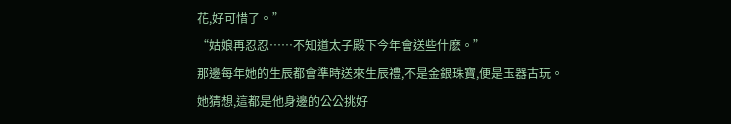花,好可惜了。”
“姑娘再忍忍……不知道太子殿下今年會送些什麽。”
那邊每年她的生辰都會準時送來生辰禮,不是金銀珠寶,便是玉器古玩。
她猜想,這都是他身邊的公公挑好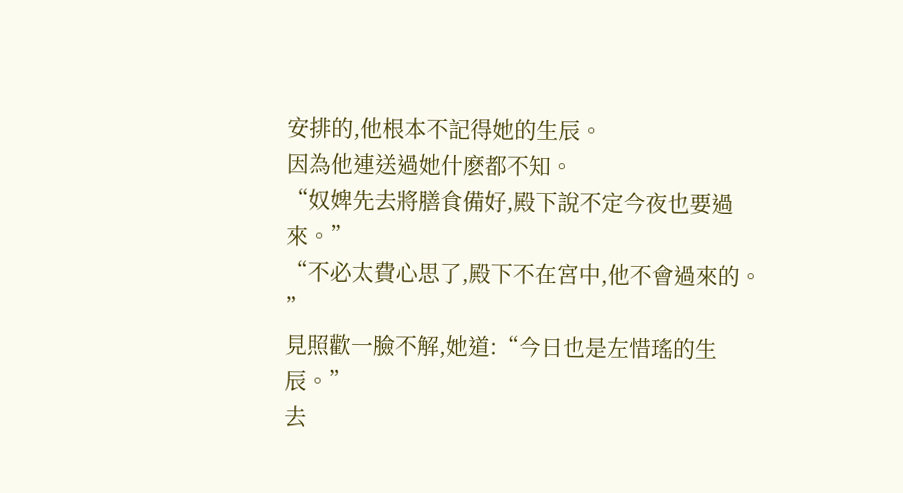安排的,他根本不記得她的生辰。
因為他連送過她什麽都不知。
“奴婢先去將膳食備好,殿下說不定今夜也要過來。”
“不必太費心思了,殿下不在宮中,他不會過來的。 ”
見照歡一臉不解,她道:“今日也是左惜瑤的生辰。”
去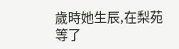歲時她生辰,在梨苑等了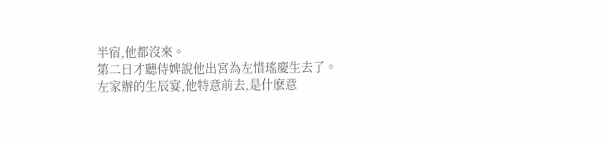半宿,他都沒來。
第二日才聽侍婢說他出宮為左惜瑤慶生去了。
左家辦的生辰宴,他特意前去,是什麽意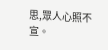思,眾人心照不宣。